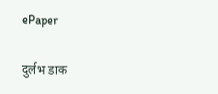ePaper

दुर्लभ डाक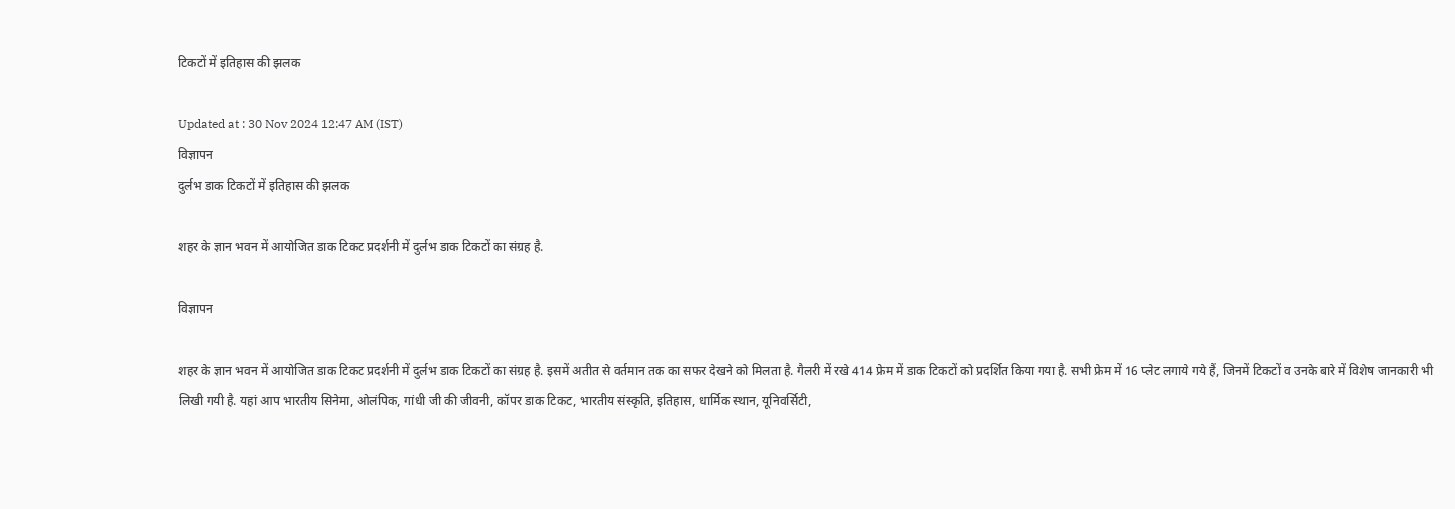टिकटों में इतिहास की झलक

Updated at : 30 Nov 2024 12:47 AM (IST)
विज्ञापन
दुर्लभ डाक टिकटों में इतिहास की झलक

शहर के ज्ञान भवन में आयोजित डाक टिकट प्रदर्शनी में दुर्लभ डाक टिकटों का संग्रह है.

विज्ञापन

शहर के ज्ञान भवन में आयोजित डाक टिकट प्रदर्शनी में दुर्लभ डाक टिकटों का संग्रह है. इसमें अतीत से वर्तमान तक का सफर देखने को मिलता है. गैलरी में रखे 414 फ्रेम में डाक टिकटों को प्रदर्शित किया गया है. सभी फ्रेम में 16 प्लेट लगाये गये हैं, जिनमें टिकटों व उनके बारे में विशेष जानकारी भी लिखी गयी है. यहां आप भारतीय सिनेमा, ओलंपिक, गांधी जी की जीवनी, कॉपर डाक टिकट, भारतीय संस्कृति, इतिहास, धार्मिक स्थान, यूनिवर्सिटी,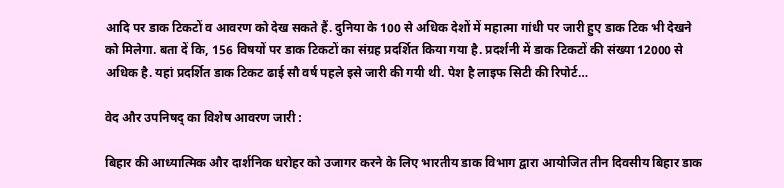आदि पर डाक टिकटों व आवरण को देख सकते हैं. दुनिया के 100 से अधिक देशों में महात्मा गांधी पर जारी हुए डाक टिक भी देखने को मिलेगा. बता दें कि, 156 विषयों पर डाक टिकटों का संग्रह प्रदर्शित किया गया है. प्रदर्शनी में डाक टिकटों की संख्या 12000 से अधिक है. यहां प्रदर्शित डाक टिकट ढाई सौ वर्ष पहले इसे जारी की गयी थी. पेश है लाइफ सिटी की रिपोर्ट…

वेद और उपनिषद् का विशेष आवरण जारी :

बिहार की आध्यात्मिक और दार्शनिक धरोहर को उजागर करने के लिए भारतीय डाक विभाग द्वारा आयोजित तीन दिवसीय बिहार डाक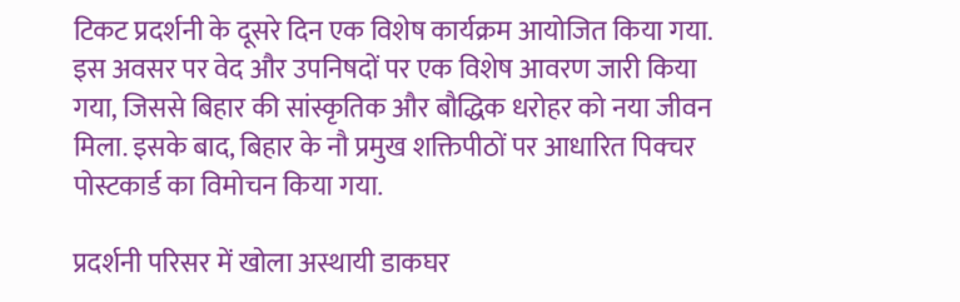टिकट प्रदर्शनी के दूसरे दिन एक विशेष कार्यक्रम आयोजित किया गया. इस अवसर पर वेद और उपनिषदों पर एक विशेष आवरण जारी किया गया, जिससे बिहार की सांस्कृतिक और बौद्धिक धरोहर को नया जीवन मिला. इसके बाद, बिहार के नौ प्रमुख शक्तिपीठों पर आधारित पिक्चर पोस्टकार्ड का विमोचन किया गया.

प्रदर्शनी परिसर में खोला अस्थायी डाकघर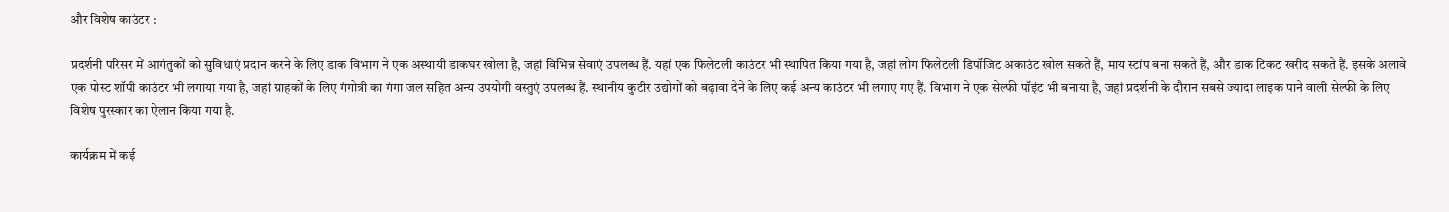और विशेष काउंटर :

प्रदर्शनी परिसर में आगंतुकों को सुविधाएं प्रदान करने के लिए डाक विभाग ने एक अस्थायी डाकघर खोला है, जहां विभिन्न सेवाएं उपलब्ध हैं. यहां एक फिलेटली काउंटर भी स्थापित किया गया है, जहां लोग फिलेटली डिपॉजिट अकाउंट खोल सकते हैं, माय स्टांप बना सकते हैं, और डाक टिकट खरीद सकते हैं. इसके अलावे एक पोस्ट शॉपी काउंटर भी लगाया गया है, जहां ग्राहकों के लिए गंगोत्री का गंगा जल सहित अन्य उपयोगी वस्तुएं उपलब्ध हैं. स्थानीय कुटीर उद्योगों को बढ़ावा देने के लिए कई अन्य काउंटर भी लगाए गए हैं. विभाग ने एक सेल्फी पॉइंट भी बनाया है, जहां प्रदर्शनी के दौरान सबसे ज्यादा लाइक पाने वाली सेल्फी के लिए विशेष पुरस्कार का ऐलान किया गया है.

कार्यक्रम में कई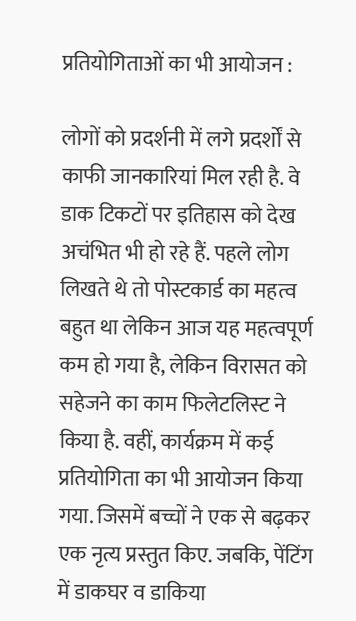प्रतियोगिताओं का भी आयोजन :

लोगों को प्रदर्शनी में लगे प्रदर्शों से काफी जानकारियां मिल रही है. वे डाक टिकटों पर इतिहास को देख अचंभित भी हो रहे हैं. पहले लोग लिखते थे तो पोस्टकार्ड का महत्व बहुत था लेकिन आज यह महत्वपूर्ण कम हो गया है, लेकिन विरासत को सहेजने का काम फिलेटलिस्ट ने किया है. वहीं, कार्यक्रम में कई प्रतियोगिता का भी आयोजन किया गया. जिसमें बच्चों ने एक से बढ़कर एक नृत्य प्रस्तुत किए. जबकि, पेंटिंग में डाकघर व डाकिया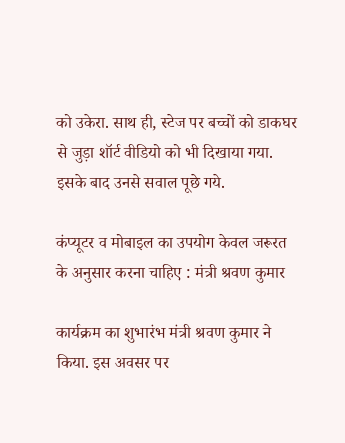को उकेरा. साथ ही, स्टेज पर बच्चों को डाकघर से जुड़ा शॉर्ट वीडियो को भी दिखाया गया. इसके बाद उनसे सवाल पूछे गये.

कंप्यूटर व मोबाइल का उपयोग केवल जरूरत के अनुसार करना चाहिए : मंत्री श्रवण कुमार

कार्यक्रम का शुभारंभ मंत्री श्रवण कुमार ने किया. इस अवसर पर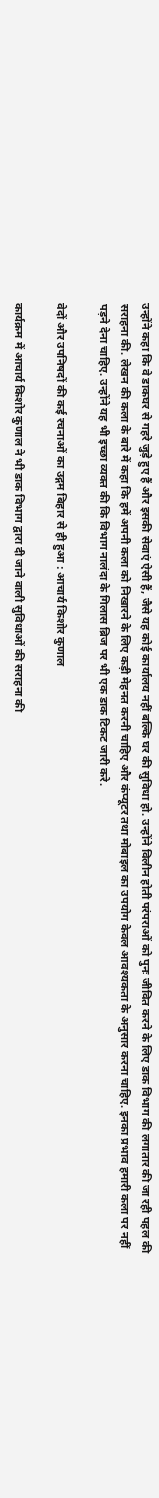उन्होंने कहा कि वे डाकघर से गहरे जुड़े हुए हैं और इसकी सेवाएं ऐसी हैं, जैसे यह कोई कार्यालय नहीं बल्कि घर की सुविधा हो. उन्होंने विलीन होती परंपराओं को पुनः जीवित करने के लिए डाक विभाग की लगातार की जा रही पहल की सराहना की. लेखन की कला के बारे में कहा कि हमें अपनी कला को निखारने के लिए कड़ी मेहनत करनी चाहिए और कंप्यूटर तथा मोबाइल का उपयोग केवल आवश्यकता के अनुसार करना चाहिए. इनका प्रभाव हमारी कला पर नहीं पड़ने देना चाहिए. उन्होंने यह भी इच्छा व्यक्त की कि विभाग नालंदा के गिलास ब्रिज पर भी एक डाक टिकट जारी करे.

वेदों और उपनिषदों की कई रचनाओं का उद्गम बिहार से ही हुआ : आचार्य किशोर कुणाल

कार्यक्रम में आचार्य किशोर कुणाल ने भी डाक विभाग द्वारा दी जाने वाली सुविधाओं की सराहना की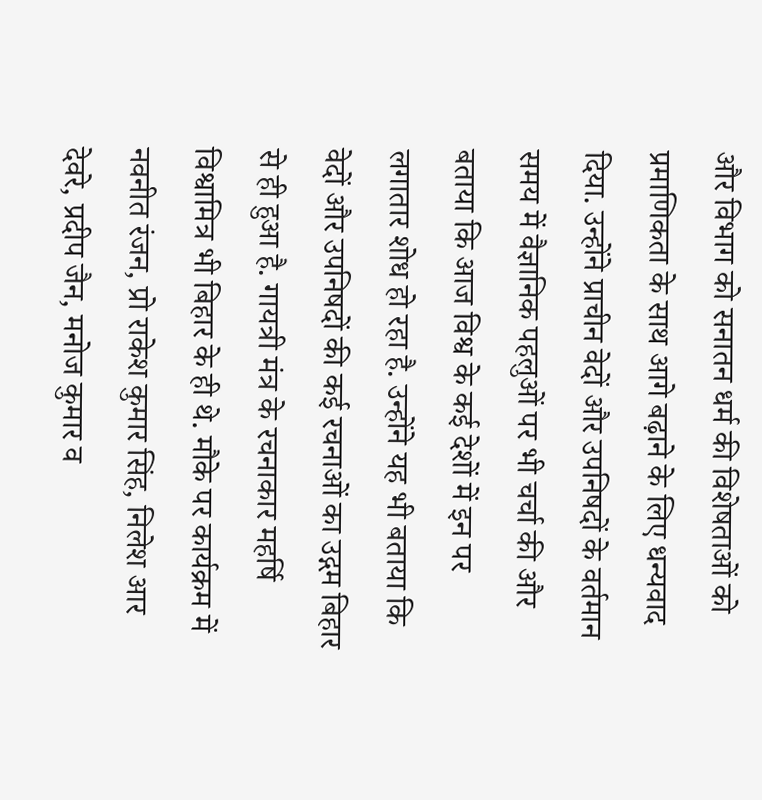और विभाग को सनातन धर्म की विशेषताओं को प्रमाणिकता के साथ आगे बढ़ाने के लिए धन्यवाद दिया. उन्होंने प्राचीन वेदों और उपनिषदों के वर्तमान समय में वैज्ञानिक पहलुओं पर भी चर्चा की और बताया कि आज विश्व के कई देशों में इन पर लगातार शोध हो रहा है. उन्होंने यह भी बताया कि वेदों और उपनिषदों की कई रचनाओं का उद्गम बिहार से ही हुआ है. गायत्री मंत्र के रचनाकार महर्षि विश्वामित्र भी बिहार के ही थे. मौके पर कार्यक्रम में नवनीत रंजन, प्रो राकेश कुमार सिंह, निलेश आर देवरे, प्रदीप जैन, मनोज कुमार व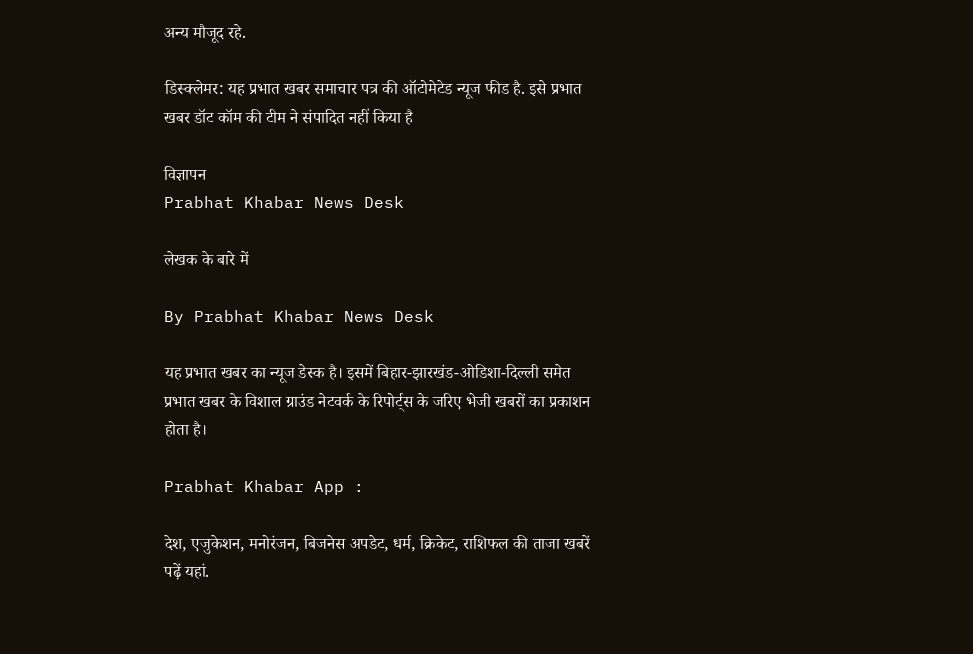अन्य मौजूद रहे.

डिस्क्लेमर: यह प्रभात खबर समाचार पत्र की ऑटोमेटेड न्यूज फीड है. इसे प्रभात खबर डॉट कॉम की टीम ने संपादित नहीं किया है

विज्ञापन
Prabhat Khabar News Desk

लेखक के बारे में

By Prabhat Khabar News Desk

यह प्रभात खबर का न्यूज डेस्क है। इसमें बिहार-झारखंड-ओडिशा-दिल्‍ली समेत प्रभात खबर के विशाल ग्राउंड नेटवर्क के रिपोर्ट्स के जरिए भेजी खबरों का प्रकाशन होता है।

Prabhat Khabar App :

देश, एजुकेशन, मनोरंजन, बिजनेस अपडेट, धर्म, क्रिकेट, राशिफल की ताजा खबरें पढ़ें यहां.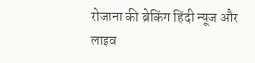रोजाना की ब्रेकिंग हिंदी न्यूज और लाइव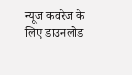न्यूज कवरेज के लिए डाउनलोड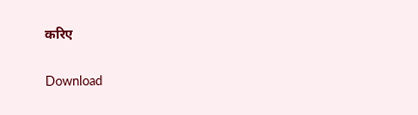करिए

Download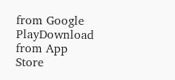from Google PlayDownload from App Store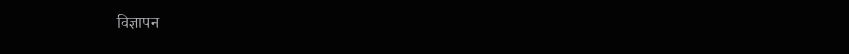विज्ञापन